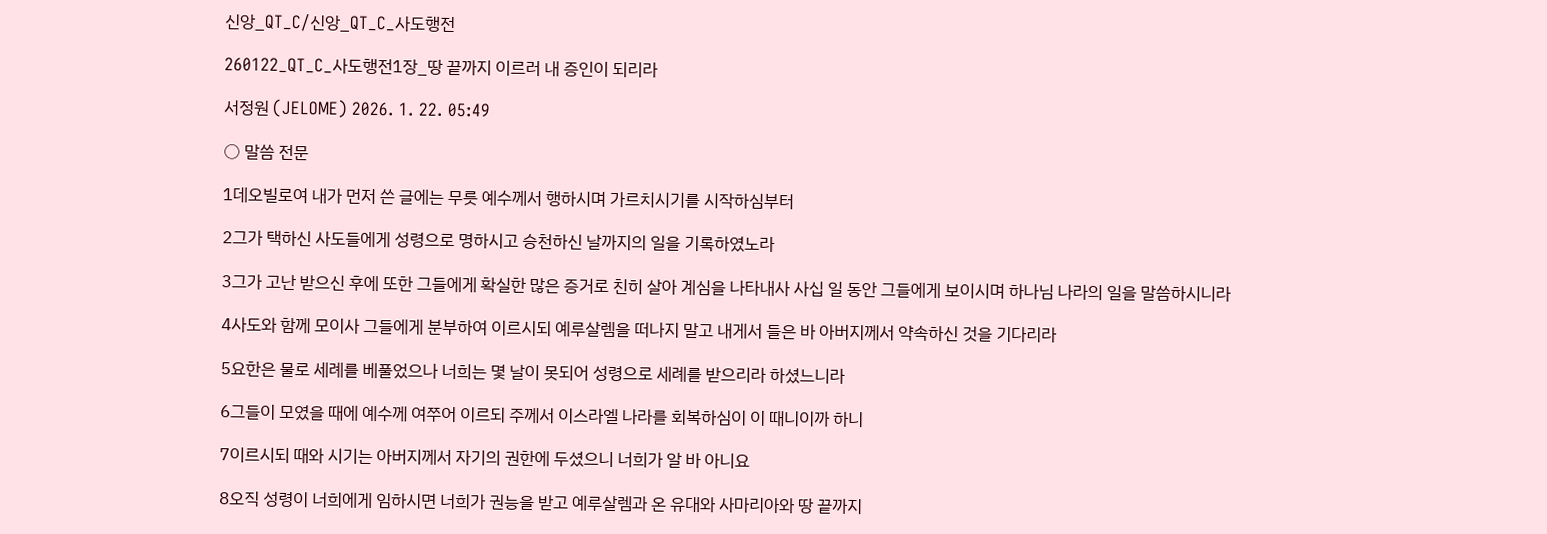신앙_QT_C/신앙_QT_C_사도행전

260122_QT_C_사도행전1장_땅 끝까지 이르러 내 증인이 되리라

서정원 (JELOME) 2026. 1. 22. 05:49

○ 말씀 전문

1데오빌로여 내가 먼저 쓴 글에는 무릇 예수께서 행하시며 가르치시기를 시작하심부터

2그가 택하신 사도들에게 성령으로 명하시고 승천하신 날까지의 일을 기록하였노라

3그가 고난 받으신 후에 또한 그들에게 확실한 많은 증거로 친히 살아 계심을 나타내사 사십 일 동안 그들에게 보이시며 하나님 나라의 일을 말씀하시니라

4사도와 함께 모이사 그들에게 분부하여 이르시되 예루살렘을 떠나지 말고 내게서 들은 바 아버지께서 약속하신 것을 기다리라

5요한은 물로 세례를 베풀었으나 너희는 몇 날이 못되어 성령으로 세례를 받으리라 하셨느니라

6그들이 모였을 때에 예수께 여쭈어 이르되 주께서 이스라엘 나라를 회복하심이 이 때니이까 하니

7이르시되 때와 시기는 아버지께서 자기의 권한에 두셨으니 너희가 알 바 아니요

8오직 성령이 너희에게 임하시면 너희가 권능을 받고 예루살렘과 온 유대와 사마리아와 땅 끝까지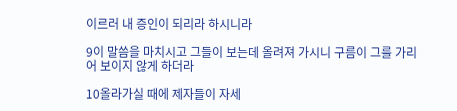이르러 내 증인이 되리라 하시니라

9이 말씀을 마치시고 그들이 보는데 올려져 가시니 구름이 그를 가리어 보이지 않게 하더라

10올라가실 때에 제자들이 자세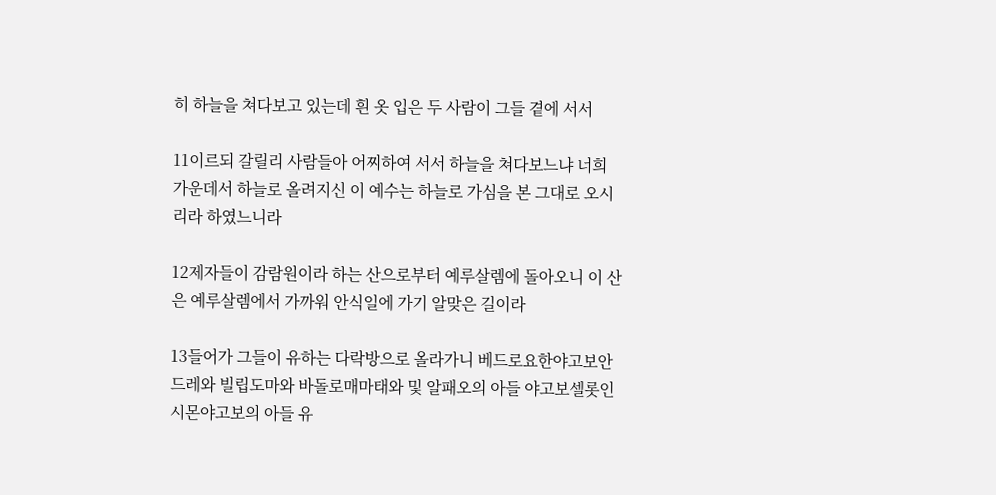히 하늘을 쳐다보고 있는데 흰 옷 입은 두 사람이 그들 곁에 서서

11이르되 갈릴리 사람들아 어찌하여 서서 하늘을 쳐다보느냐 너희 가운데서 하늘로 올려지신 이 예수는 하늘로 가심을 본 그대로 오시리라 하였느니라

12제자들이 감람원이라 하는 산으로부터 예루살렘에 돌아오니 이 산은 예루살렘에서 가까워 안식일에 가기 알맞은 길이라

13들어가 그들이 유하는 다락방으로 올라가니 베드로요한야고보안드레와 빌립도마와 바돌로매마태와 및 알패오의 아들 야고보셀롯인 시몬야고보의 아들 유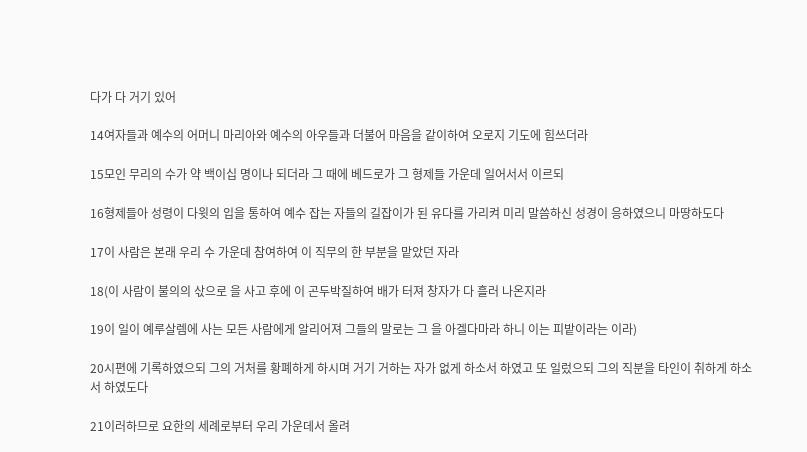다가 다 거기 있어

14여자들과 예수의 어머니 마리아와 예수의 아우들과 더불어 마음을 같이하여 오로지 기도에 힘쓰더라

15모인 무리의 수가 약 백이십 명이나 되더라 그 때에 베드로가 그 형제들 가운데 일어서서 이르되

16형제들아 성령이 다윗의 입을 통하여 예수 잡는 자들의 길잡이가 된 유다를 가리켜 미리 말씀하신 성경이 응하였으니 마땅하도다

17이 사람은 본래 우리 수 가운데 참여하여 이 직무의 한 부분을 맡았던 자라

18(이 사람이 불의의 삯으로 을 사고 후에 이 곤두박질하여 배가 터져 창자가 다 흘러 나온지라

19이 일이 예루살렘에 사는 모든 사람에게 알리어져 그들의 말로는 그 을 아겔다마라 하니 이는 피밭이라는 이라)

20시편에 기록하였으되 그의 거처를 황폐하게 하시며 거기 거하는 자가 없게 하소서 하였고 또 일렀으되 그의 직분을 타인이 취하게 하소서 하였도다

21이러하므로 요한의 세례로부터 우리 가운데서 올려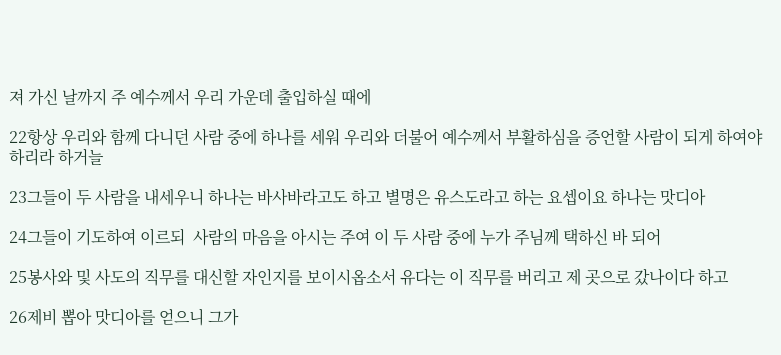져 가신 날까지 주 예수께서 우리 가운데 출입하실 때에

22항상 우리와 함께 다니던 사람 중에 하나를 세워 우리와 더불어 예수께서 부활하심을 증언할 사람이 되게 하여야 하리라 하거늘

23그들이 두 사람을 내세우니 하나는 바사바라고도 하고 별명은 유스도라고 하는 요셉이요 하나는 맛디아

24그들이 기도하여 이르되  사람의 마음을 아시는 주여 이 두 사람 중에 누가 주님께 택하신 바 되어

25봉사와 및 사도의 직무를 대신할 자인지를 보이시옵소서 유다는 이 직무를 버리고 제 곳으로 갔나이다 하고

26제비 뽑아 맛디아를 얻으니 그가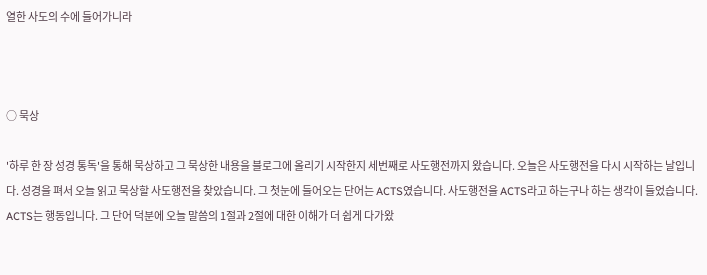열한 사도의 수에 들어가니라



○ 묵상

'하루 한 장 성경 통독'을 통해 묵상하고 그 묵상한 내용을 블로그에 올리기 시작한지 세번째로 사도행전까지 왔습니다. 오늘은 사도행전을 다시 시작하는 날입니다. 성경을 펴서 오늘 읽고 묵상할 사도행전을 찾았습니다. 그 첫눈에 들어오는 단어는 ACTS였습니다. 사도행전을 ACTS라고 하는구나 하는 생각이 들었습니다. ACTS는 행동입니다. 그 단어 덕분에 오늘 말씀의 1절과 2절에 대한 이해가 더 쉽게 다가왔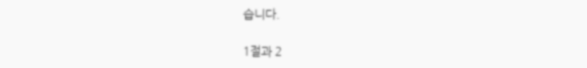습니다.

1절과 2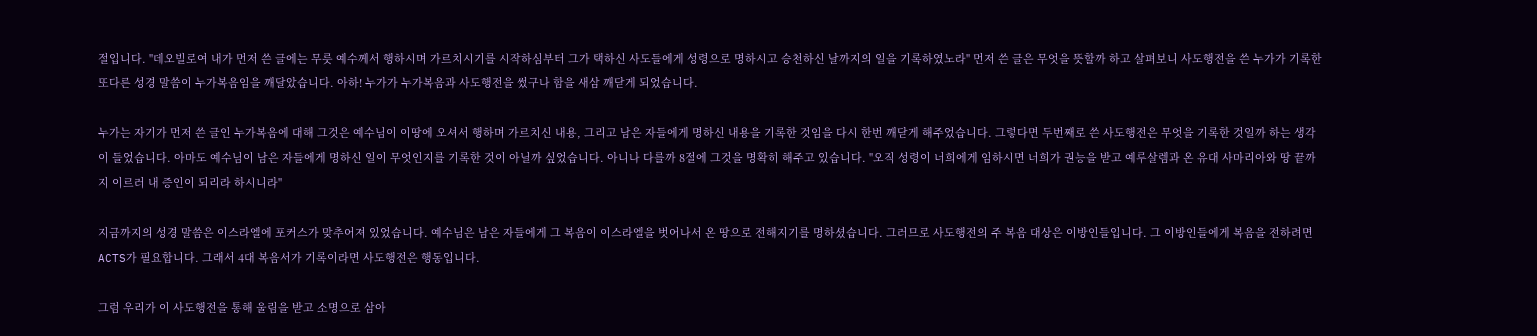절입니다. "데오빌로여 내가 먼저 쓴 글에는 무릇 예수께서 행하시며 가르치시기를 시작하심부터 그가 택하신 사도들에게 성령으로 명하시고 승천하신 날까지의 일을 기록하였노라" 먼저 쓴 글은 무엇을 뜻할까 하고 살펴보니 사도행전을 쓴 누가가 기록한 또다른 성경 말씀이 누가복음임을 깨달았습니다. 아하! 누가가 누가복음과 사도행전을 썼구나 함을 새삼 깨닫게 되었습니다.

누가는 자기가 먼저 쓴 글인 누가복음에 대해 그것은 예수님이 이땅에 오셔서 행하며 가르치신 내용, 그리고 남은 자들에게 명하신 내용을 기록한 것임을 다시 한번 깨닫게 해주었습니다. 그렇다면 두번째로 쓴 사도행전은 무엇을 기록한 것일까 하는 생각이 들었습니다. 아마도 예수님이 남은 자들에게 명하신 일이 무엇인지를 기록한 것이 아닐까 싶었습니다. 아니나 다를까 8절에 그것을 명확히 해주고 있습니다. "오직 성령이 너희에게 임하시면 너희가 권능을 받고 예루살렘과 온 유대 사마리아와 땅 끝까지 이르러 내 증인이 되리라 하시니라"

지금까지의 성경 말씀은 이스라엘에 포커스가 맞추어져 있었습니다. 예수님은 남은 자들에게 그 복음이 이스라엘을 벗어나서 온 땅으로 전해지기를 명하셨습니다. 그러므로 사도행전의 주 복음 대상은 이방인들입니다. 그 이방인들에게 복음을 전하려면 ACTS가 필요합니다. 그래서 4대 복음서가 기록이라면 사도행전은 행동입니다.

그럼 우리가 이 사도행전을 통해 울림을 받고 소명으로 삼아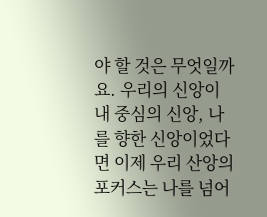야 할 것은 무엇일까요. 우리의 신앙이 내 중심의 신앙, 나를 향한 신앙이었다면 이제 우리 산앙의 포커스는 나를 넘어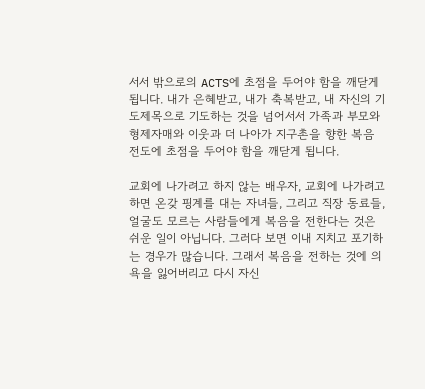서서 밖으로의 ACTS에 초점을 두어야 함을 깨닫게 됩니다. 내가 은혜받고, 내가 축복받고, 내 자신의 기도제목으로 기도하는 것을 넘어서서 가족과 부모와 형제자매와 이웃과 더 나아가 지구촌을 향한 복음 전도에 초점을 두어야 함을 깨닫게 됩니다.

교회에 나가려고 하지 않는 배우자, 교회에 나가려고 하면 온갖 핑계를 대는 자녀들, 그리고 직장 동료들, 얼굴도 모르는 사람들에게 복음을 전한다는 것은 쉬운 일이 아닙니다. 그러다 보면 이내 지치고 포기하는 경우가 많습니다. 그래서 복음을 전하는 것에 의욕을 잃어버리고 다시 자신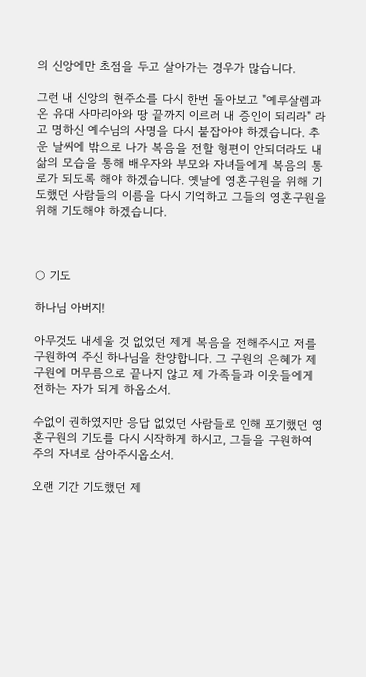의 신앙에만 초점을 두고 살아가는 경우가 많습니다.

그런 내 신앙의 현주소를 다시 한번 돌아보고 "예루살렘과 온 유대 사마리아와 땅 끝까지 이르러 내 증인이 되리라" 라고 명하신 예수님의 사명을 다시 붙잡아야 하겠습니다. 추운 날씨에 밖으로 나가 복음을 전할 형편이 안되더라도 내 삶의 모습을 통해 배우자와 부모와 자녀들에게 복음의 통로가 되도록 해야 하겠습니다. 옛날에 영혼구원을 위해 기도했던 사람들의 이름을 다시 기억하고 그들의 영혼구원을 위해 기도해야 하겠습니다.



○ 기도

하나님 아버지!

아무것도 내세울 것 없었던 제게 복음을 전해주시고 저를 구원하여 주신 하나님을 찬양합니다. 그 구원의 은혜가 제 구원에 머무름으로 끝나지 않고 제 가족들과 이웃들에게 전하는 자가 되게 하옵소서.

수없이 권하였지만 응답 없었던 사람들로 인해 포기했던 영혼구원의 기도를 다시 시작하게 하시고, 그들을 구원하여 주의 자녀로 삼아주시옵소서.

오랜 기간 기도했던 제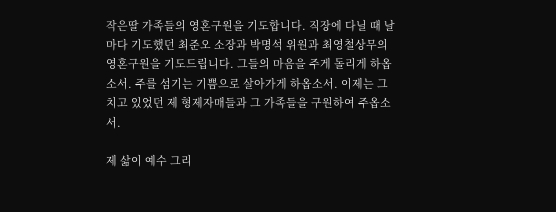작은딸 가족들의 영혼구원을 기도합니다. 직장에 다닐 때 날마다 기도했던 최준오 소장과 박명석 위원과 최영철상무의 영혼구원을 기도드립니다. 그들의 마음을 주게 돌리게 하옵소서. 주를 섬기는 기쁨으로 살아가게 하옵소서. 이제는 그치고 있었던 제 형제자매들과 그 가족들을 구원하여 주옵소서.

제 삶이 예수 그리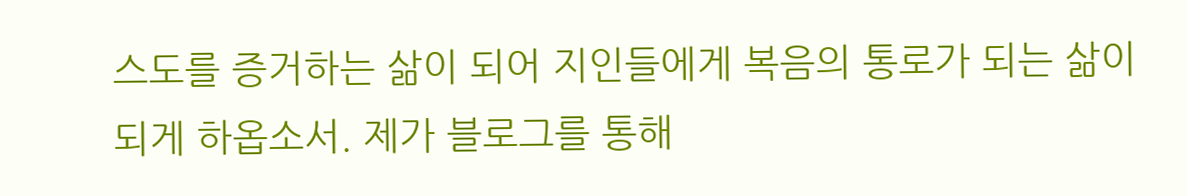스도를 증거하는 삶이 되어 지인들에게 복음의 통로가 되는 삶이 되게 하옵소서. 제가 블로그를 통해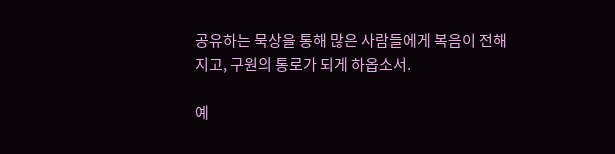공유하는 묵상을 통해 많은 사람들에게 복음이 전해지고, 구원의 통로가 되게 하옵소서.

예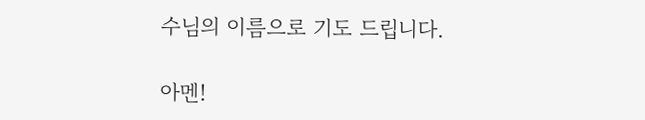수님의 이름으로 기도 드립니다.

아멘!